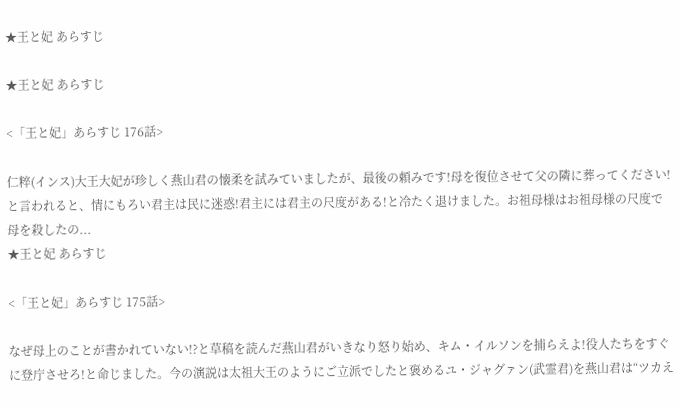★王と妃 あらすじ

★王と妃 あらすじ

<「王と妃」あらすじ 176話>

仁粹(インス)大王大妃が珍しく燕山君の懐柔を試みていましたが、最後の頼みです!母を復位させて父の隣に葬ってください!と言われると、情にもろい君主は民に迷惑!君主には君主の尺度がある!と冷たく退けました。お祖母様はお祖母様の尺度で母を殺したの...
★王と妃 あらすじ

<「王と妃」あらすじ 175話>

なぜ母上のことが書かれていない!?と草稿を読んだ燕山君がいきなり怒り始め、キム・イルソンを捕らえよ!役人たちをすぐに登庁させろ!と命じました。今の演説は太祖大王のようにご立派でしたと褒めるユ・ジャグァン(武霊君)を燕山君は“ツカえ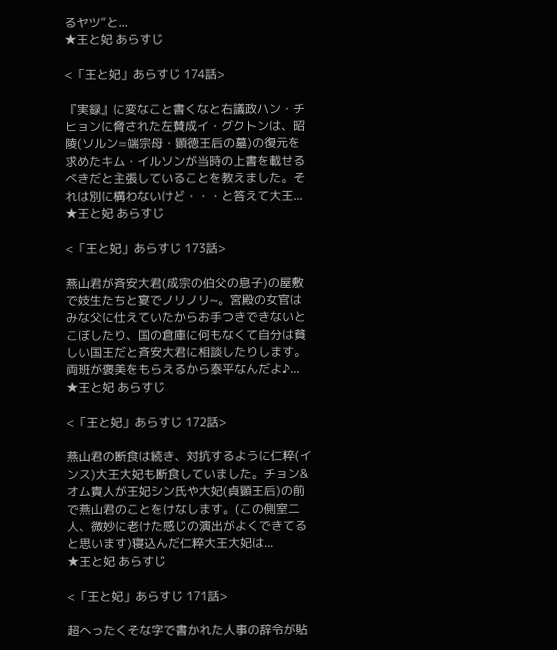るヤツ”と...
★王と妃 あらすじ

<「王と妃」あらすじ 174話>

『実録』に変なこと書くなと右議政ハン・チヒョンに脅された左賛成イ・グクトンは、昭陵(ソルン=端宗母・顕徳王后の墓)の復元を求めたキム・イルソンが当時の上書を載せるべきだと主張していることを教えました。それは別に構わないけど・・・と答えて大王...
★王と妃 あらすじ

<「王と妃」あらすじ 173話>

燕山君が斉安大君(成宗の伯父の息子)の屋敷で妓生たちと宴でノリノリ~。宮殿の女官はみな父に仕えていたからお手つきできないとこぼしたり、国の倉庫に何もなくて自分は貧しい国王だと斉安大君に相談したりします。両班が褒美をもらえるから泰平なんだよ♪...
★王と妃 あらすじ

<「王と妃」あらすじ 172話>

燕山君の断食は続き、対抗するように仁粹(インス)大王大妃も断食していました。チョン&オム貴人が王妃シン氏や大妃(貞顕王后)の前で燕山君のことをけなします。(この側室二人、微妙に老けた感じの演出がよくできてると思います)寝込んだ仁粹大王大妃は...
★王と妃 あらすじ

<「王と妃」あらすじ 171話>

超へったくそな字で書かれた人事の辞令が貼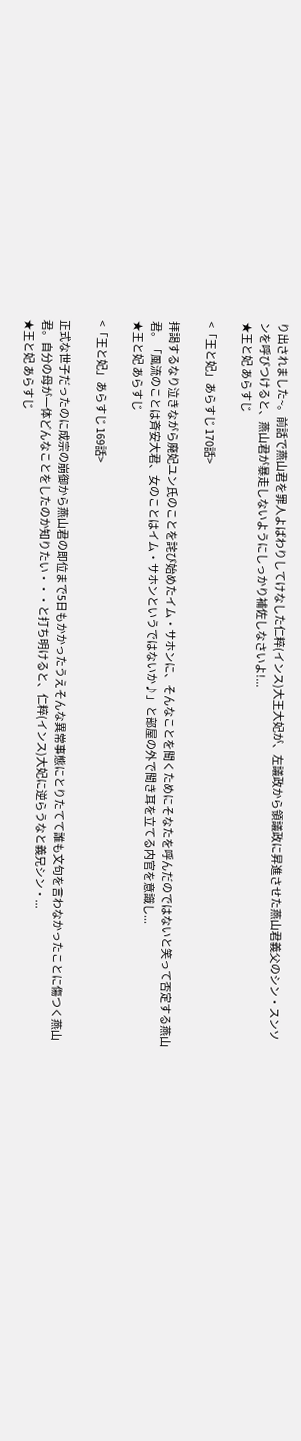り出されました~。前話で燕山君を罪人よばわりしてけなした仁粹(インス)大王大妃が、左議政から領議政に昇進させた燕山君義父のシン・スンソンを呼びつけると、燕山君が暴走しないようにしっかり補佐しなさいよ!...
★王と妃 あらすじ

<「王と妃」あらすじ 170話>

拝謁するなり泣きながら廃妃ユン氏のことを詫び始めたイム・サホンに、そんなことを聞くためにそなたを呼んだのではないと笑って否定する燕山君。「風流のことは斉安大君、女のことはイム・サホンというではないか♪」と部屋の外で聞き耳を立てる内官を意識し...
★王と妃 あらすじ

<「王と妃」あらすじ 169話>

正式な世子だったのに成宗の崩御から燕山君の即位まで5日もかかったうえそんな異常事態にとりたてて誰も文句を言わなかったことに傷つく燕山君。自分の母が一体どんなことをしたのか知りたい・・・と打ち明けると、仁粹(インス)大妃に逆らうなと義兄シン・...
★王と妃 あらすじ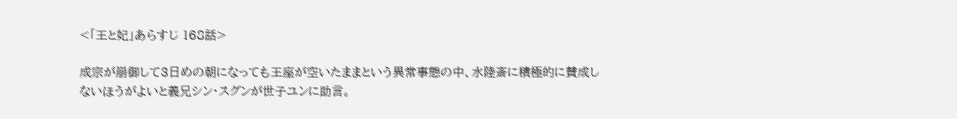<「王と妃」あらすじ 168話>

成宗が崩御して3日めの朝になっても王座が空いたままという異常事態の中、水陸斎に積極的に賛成しないほうがよいと義兄シン・スグンが世子ユンに助言。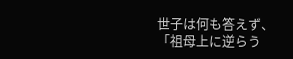世子は何も答えず、「祖母上に逆らう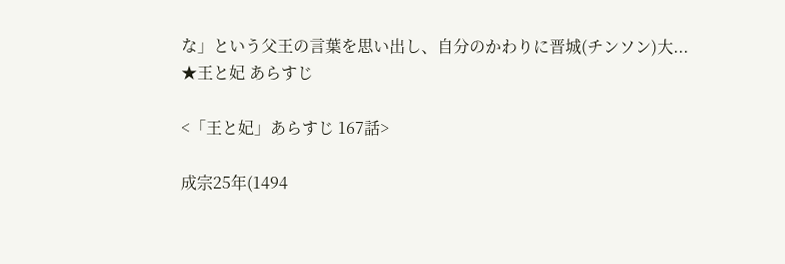な」という父王の言葉を思い出し、自分のかわりに晋城(チンソン)大...
★王と妃 あらすじ

<「王と妃」あらすじ 167話>

成宗25年(1494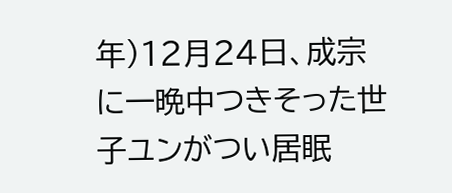年)12月24日、成宗に一晩中つきそった世子ユンがつい居眠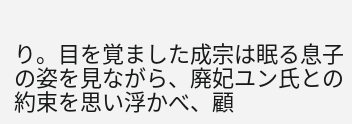り。目を覚ました成宗は眠る息子の姿を見ながら、廃妃ユン氏との約束を思い浮かべ、顧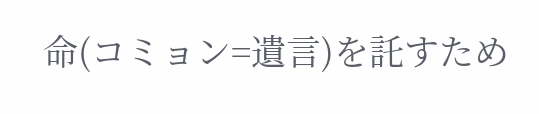命(コミョン=遺言)を託すため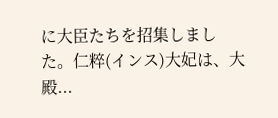に大臣たちを招集しました。仁粹(インス)大妃は、大殿...